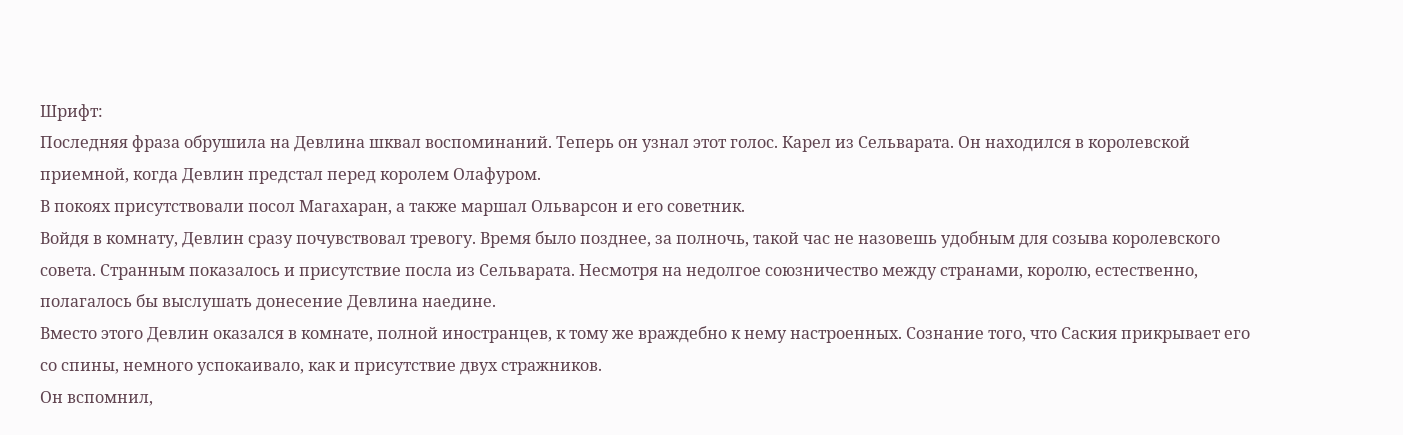Шрифт:
Последняя фраза обрушила на Девлина шквал воспоминаний. Теперь он узнал этот голос. Карел из Сельварата. Он находился в королевской приемной, когда Девлин предстал перед королем Олафуром.
В покоях присутствовали посол Магахаран, а также маршал Ольварсон и его советник.
Войдя в комнату, Девлин сразу почувствовал тревогу. Время было позднее, за полночь, такой час не назовешь удобным для созыва королевского совета. Странным показалось и присутствие посла из Сельварата. Несмотря на недолгое союзничество между странами, королю, естественно, полагалось бы выслушать донесение Девлина наедине.
Вместо этого Девлин оказался в комнате, полной иностранцев, к тому же враждебно к нему настроенных. Сознание того, что Саския прикрывает его со спины, немного успокаивало, как и присутствие двух стражников.
Он вспомнил,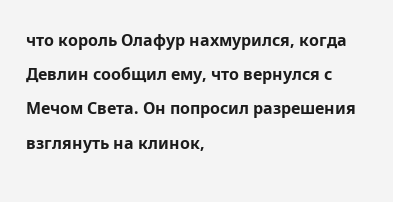что король Олафур нахмурился, когда Девлин сообщил ему, что вернулся с Мечом Света. Он попросил разрешения взглянуть на клинок,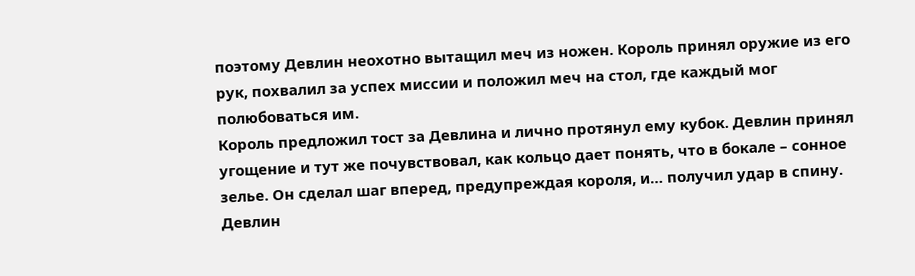поэтому Девлин неохотно вытащил меч из ножен. Король принял оружие из его рук, похвалил за успех миссии и положил меч на стол, где каждый мог полюбоваться им.
Король предложил тост за Девлина и лично протянул ему кубок. Девлин принял угощение и тут же почувствовал, как кольцо дает понять, что в бокале – сонное зелье. Он сделал шаг вперед, предупреждая короля, и… получил удар в спину.
Девлин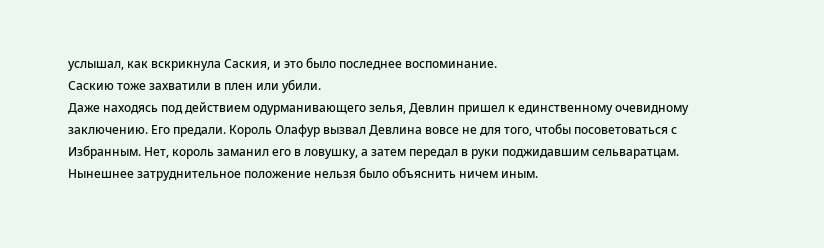услышал, как вскрикнула Саския, и это было последнее воспоминание.
Саскию тоже захватили в плен или убили.
Даже находясь под действием одурманивающего зелья, Девлин пришел к единственному очевидному заключению. Его предали. Король Олафур вызвал Девлина вовсе не для того, чтобы посоветоваться с Избранным. Нет, король заманил его в ловушку, а затем передал в руки поджидавшим сельваратцам.
Нынешнее затруднительное положение нельзя было объяснить ничем иным.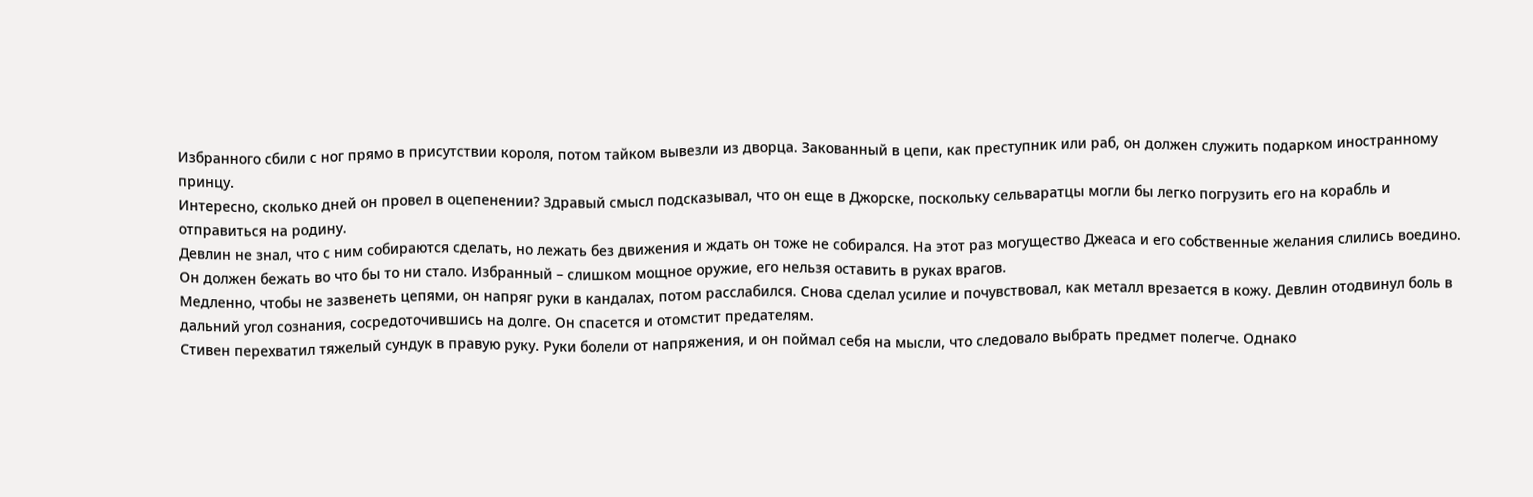Избранного сбили с ног прямо в присутствии короля, потом тайком вывезли из дворца. Закованный в цепи, как преступник или раб, он должен служить подарком иностранному принцу.
Интересно, сколько дней он провел в оцепенении? Здравый смысл подсказывал, что он еще в Джорске, поскольку сельваратцы могли бы легко погрузить его на корабль и отправиться на родину.
Девлин не знал, что с ним собираются сделать, но лежать без движения и ждать он тоже не собирался. На этот раз могущество Джеаса и его собственные желания слились воедино. Он должен бежать во что бы то ни стало. Избранный – слишком мощное оружие, его нельзя оставить в руках врагов.
Медленно, чтобы не зазвенеть цепями, он напряг руки в кандалах, потом расслабился. Снова сделал усилие и почувствовал, как металл врезается в кожу. Девлин отодвинул боль в дальний угол сознания, сосредоточившись на долге. Он спасется и отомстит предателям.
Стивен перехватил тяжелый сундук в правую руку. Руки болели от напряжения, и он поймал себя на мысли, что следовало выбрать предмет полегче. Однако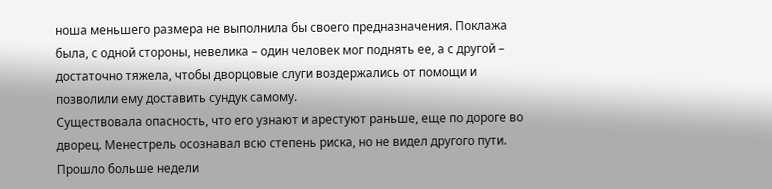ноша меньшего размера не выполнила бы своего предназначения. Поклажа была, с одной стороны, невелика – один человек мог поднять ее, а с другой – достаточно тяжела, чтобы дворцовые слуги воздержались от помощи и позволили ему доставить сундук самому.
Существовала опасность, что его узнают и арестуют раньше, еще по дороге во дворец. Менестрель осознавал всю степень риска, но не видел другого пути. Прошло больше недели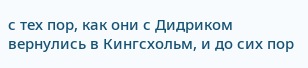с тех пор, как они с Дидриком вернулись в Кингсхольм, и до сих пор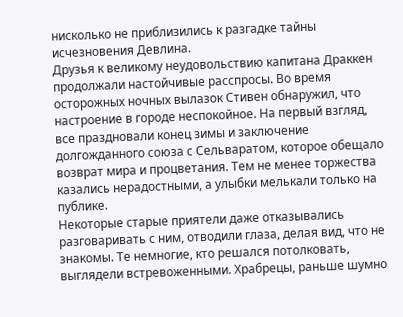нисколько не приблизились к разгадке тайны исчезновения Девлина.
Друзья к великому неудовольствию капитана Драккен продолжали настойчивые расспросы. Во время осторожных ночных вылазок Стивен обнаружил, что настроение в городе неспокойное. На первый взгляд, все праздновали конец зимы и заключение долгожданного союза с Сельваратом, которое обещало возврат мира и процветания. Тем не менее торжества казались нерадостными, а улыбки мелькали только на публике.
Некоторые старые приятели даже отказывались разговаривать с ним, отводили глаза, делая вид, что не знакомы. Те немногие, кто решался потолковать, выглядели встревоженными. Храбрецы, раньше шумно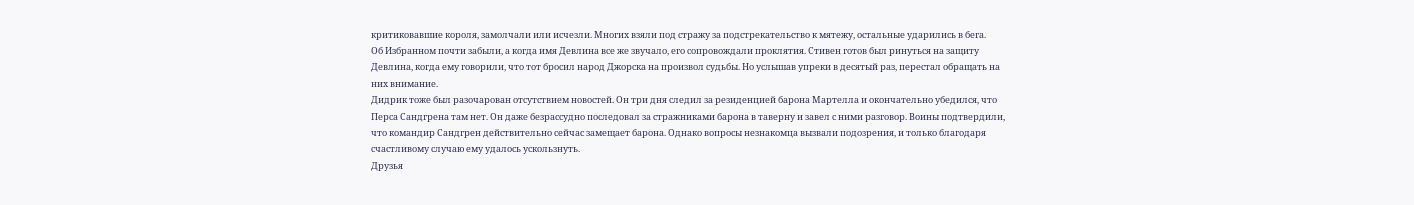критиковавшие короля, замолчали или исчезли. Многих взяли под стражу за подстрекательство к мятежу, остальные ударились в бега.
Об Избранном почти забыли, а когда имя Девлина все же звучало, его сопровождали проклятия. Стивен готов был ринуться на защиту Девлина, когда ему говорили, что тот бросил народ Джорска на произвол судьбы. Но услышав упреки в десятый раз, перестал обращать на них внимание.
Дидрик тоже был разочарован отсутствием новостей. Он три дня следил за резиденцией барона Мартелла и окончательно убедился, что Перса Сандгрена там нет. Он даже безрассудно последовал за стражниками барона в таверну и завел с ними разговор. Воины подтвердили, что командир Сандгрен действительно сейчас замещает барона. Однако вопросы незнакомца вызвали подозрения, и только благодаря счастливому случаю ему удалось ускользнуть.
Друзья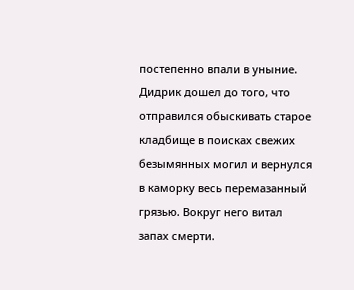постепенно впали в уныние. Дидрик дошел до того, что отправился обыскивать старое кладбище в поисках свежих безымянных могил и вернулся в каморку весь перемазанный грязью. Вокруг него витал запах смерти.